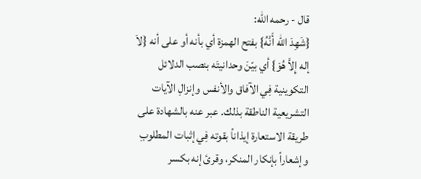قال - رحمه الله:
{شَهِدَ الله أَنَّهُ} بفتح الهمزة أي بأنه أو على أنه {لاَ إله إِلاَّ هُوَ} أي بيّنَ وحدانيتَه بنصب الدلائل التكوينية فِي الآفاق والأنفس وإنزالِ الآيات التشريعية الناطقة بذلك. عبر عنه بالشهادة على طريقة الاستعارة إيذاناً بقوته فِي إثبات المطلوبِ وإشعاراً بإنكار المنكر، وقرئ إنه بكسر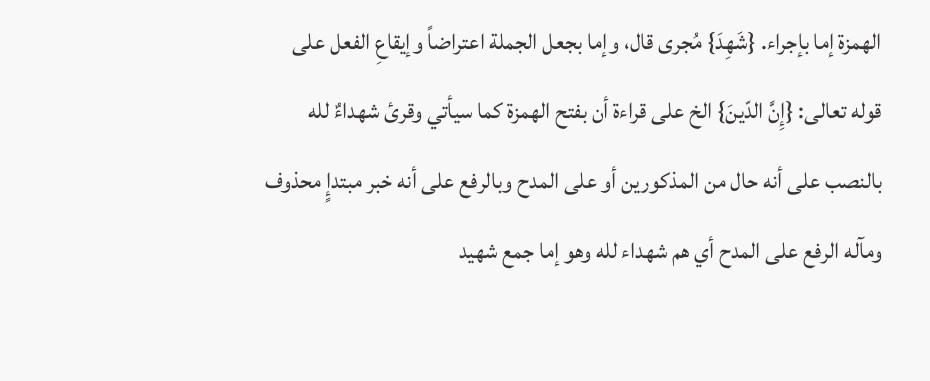الهمزة إما بإجراء. {شَهِدَ} مُجرى قال، وإما بجعل الجملة اعتراضاً وإيقاعِ الفعل على قوله تعالى: {إِنَّ الدّينَ} الخ على قراءة أن بفتح الهمزة كما سيأتي وقرئ شهداءٌ لله بالنصب على أنه حال من المذكورين أو على المدح وبالرفع على أنه خبر مبتدإٍ محذوف ومآله الرفع على المدح أي هم شهداء لله وهو إما جمع شهيد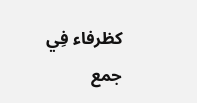كظرفاء فِي جمع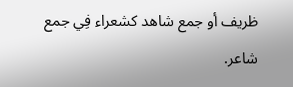ظريف أو جمع شاهد كشعراء فِي جمع شاعر.